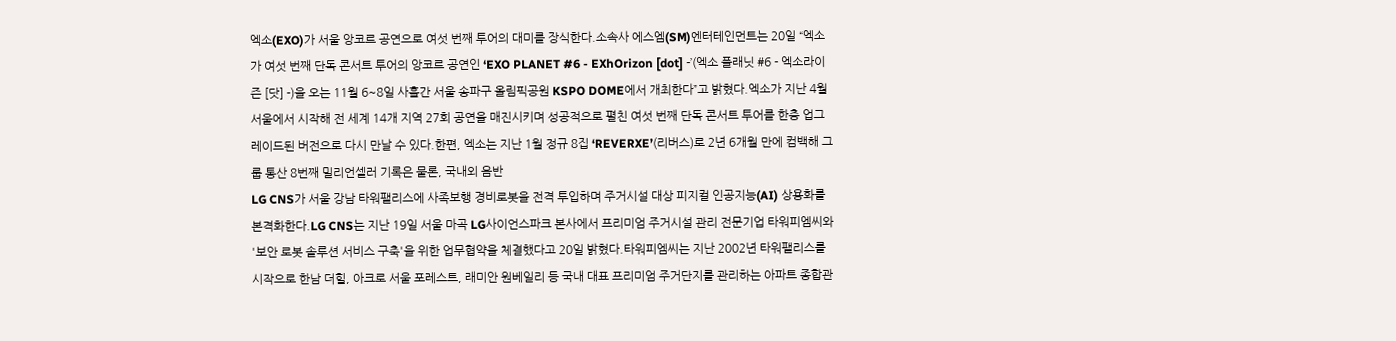엑소(EXO)가 서울 앙코르 공연으로 여섯 번째 투어의 대미를 장식한다.소속사 에스엠(SM)엔터테인먼트는 20일 “엑소가 여섯 번째 단독 콘서트 투어의 앙코르 공연인 ‘EXO PLANET #6 - EXhOrizon [dot] -’(엑소 플래닛 #6 - 엑소라이즌 [닷] -)을 오는 11월 6~8일 사흘간 서울 송파구 올림픽공원 KSPO DOME에서 개최한다”고 밝혔다.엑소가 지난 4월 서울에서 시작해 전 세계 14개 지역 27회 공연을 매진시키며 성공적으로 펼친 여섯 번째 단독 콘서트 투어를 한층 업그레이드된 버전으로 다시 만날 수 있다.한편, 엑소는 지난 1월 정규 8집 ‘REVERXE’(리버스)로 2년 6개월 만에 컴백해 그룹 통산 8번째 밀리언셀러 기록은 물론, 국내외 음반
LG CNS가 서울 강남 타워팰리스에 사족보행 경비로봇을 전격 투입하며 주거시설 대상 피지컬 인공지능(AI) 상용화를 본격화한다.LG CNS는 지난 19일 서울 마곡 LG사이언스파크 본사에서 프리미엄 주거시설 관리 전문기업 타워피엠씨와 '보안 로봇 솔루션 서비스 구축'을 위한 업무협약을 체결했다고 20일 밝혔다.타워피엠씨는 지난 2002년 타워팰리스를 시작으로 한남 더힐, 아크로 서울 포레스트, 래미안 원베일리 등 국내 대표 프리미엄 주거단지를 관리하는 아파트 종합관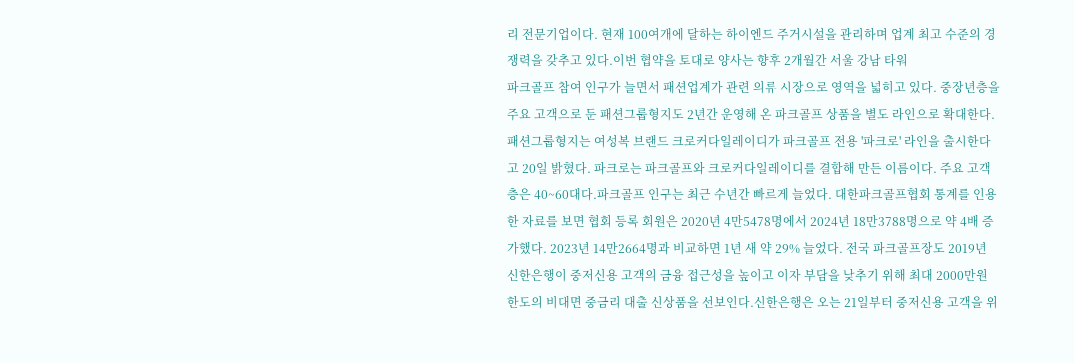리 전문기업이다. 현재 100여개에 달하는 하이엔드 주거시설을 관리하며 업계 최고 수준의 경쟁력을 갖추고 있다.이번 협약을 토대로 양사는 향후 2개월간 서울 강남 타워
파크골프 참여 인구가 늘면서 패션업계가 관련 의류 시장으로 영역을 넓히고 있다. 중장년층을 주요 고객으로 둔 패션그룹형지도 2년간 운영해 온 파크골프 상품을 별도 라인으로 확대한다.패션그룹형지는 여성복 브랜드 크로커다일레이디가 파크골프 전용 '파크로' 라인을 출시한다고 20일 밝혔다. 파크로는 파크골프와 크로커다일레이디를 결합해 만든 이름이다. 주요 고객층은 40~60대다.파크골프 인구는 최근 수년간 빠르게 늘었다. 대한파크골프협회 통계를 인용한 자료를 보면 협회 등록 회원은 2020년 4만5478명에서 2024년 18만3788명으로 약 4배 증가했다. 2023년 14만2664명과 비교하면 1년 새 약 29% 늘었다. 전국 파크골프장도 2019년
신한은행이 중저신용 고객의 금융 접근성을 높이고 이자 부담을 낮추기 위해 최대 2000만원 한도의 비대면 중금리 대출 신상품을 선보인다.신한은행은 오는 21일부터 중저신용 고객을 위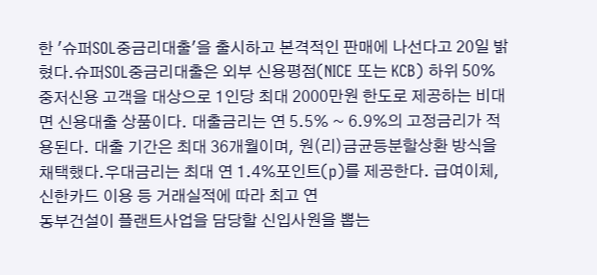한 '슈퍼SOL중금리대출'을 출시하고 본격적인 판매에 나선다고 20일 밝혔다.슈퍼SOL중금리대출은 외부 신용평점(NICE 또는 KCB) 하위 50% 중저신용 고객을 대상으로 1인당 최대 2000만원 한도로 제공하는 비대면 신용대출 상품이다. 대출금리는 연 5.5% ~ 6.9%의 고정금리가 적용된다. 대출 기간은 최대 36개월이며, 원(리)금균등분할상환 방식을 채택했다.우대금리는 최대 연 1.4%포인트(p)를 제공한다. 급여이체, 신한카드 이용 등 거래실적에 따라 최고 연
동부건설이 플랜트사업을 담당할 신입사원을 뽑는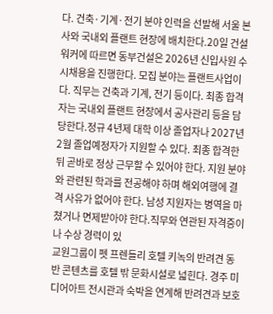다. 건축·기계·전기 분야 인력을 선발해 서울 본사와 국내외 플랜트 현장에 배치한다.20일 건설워커에 따르면 동부건설은 2026년 신입사원 수시채용을 진행한다. 모집 분야는 플랜트사업이다. 직무는 건축과 기계, 전기 등이다. 최종 합격자는 국내외 플랜트 현장에서 공사관리 등을 담당한다.정규 4년제 대학 이상 졸업자나 2027년 2월 졸업예정자가 지원할 수 있다. 최종 합격한 뒤 곧바로 정상 근무할 수 있어야 한다. 지원 분야와 관련된 학과를 전공해야 하며 해외여행에 결격 사유가 없어야 한다. 남성 지원자는 병역을 마쳤거나 면제받아야 한다.직무와 연관된 자격증이나 수상 경력이 있
교원그룹이 펫 프렌들리 호텔 키녹의 반려견 동반 콘텐츠를 호텔 밖 문화시설로 넓힌다. 경주 미디어아트 전시관과 숙박을 연계해 반려견과 보호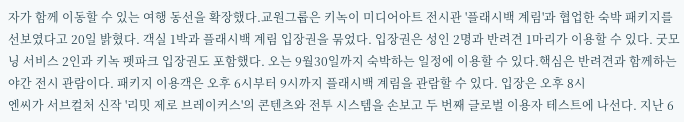자가 함께 이동할 수 있는 여행 동선을 확장했다.교원그룹은 키녹이 미디어아트 전시관 '플래시백 계림'과 협업한 숙박 패키지를 선보였다고 20일 밝혔다. 객실 1박과 플래시백 계림 입장권을 묶었다. 입장권은 성인 2명과 반려견 1마리가 이용할 수 있다. 굿모닝 서비스 2인과 키녹 펫파크 입장권도 포함했다. 오는 9월30일까지 숙박하는 일정에 이용할 수 있다.핵심은 반려견과 함께하는 야간 전시 관람이다. 패키지 이용객은 오후 6시부터 9시까지 플래시백 계림을 관람할 수 있다. 입장은 오후 8시
엔씨가 서브컬처 신작 '리밋 제로 브레이커스'의 콘텐츠와 전투 시스템을 손보고 두 번째 글로벌 이용자 테스트에 나선다. 지난 6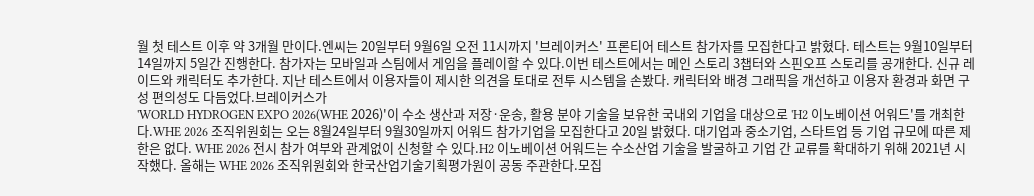월 첫 테스트 이후 약 3개월 만이다.엔씨는 20일부터 9월6일 오전 11시까지 '브레이커스' 프론티어 테스트 참가자를 모집한다고 밝혔다. 테스트는 9월10일부터 14일까지 5일간 진행한다. 참가자는 모바일과 스팀에서 게임을 플레이할 수 있다.이번 테스트에서는 메인 스토리 3챕터와 스핀오프 스토리를 공개한다. 신규 레이드와 캐릭터도 추가한다. 지난 테스트에서 이용자들이 제시한 의견을 토대로 전투 시스템을 손봤다. 캐릭터와 배경 그래픽을 개선하고 이용자 환경과 화면 구성 편의성도 다듬었다.브레이커스가
'WORLD HYDROGEN EXPO 2026(WHE 2026)'이 수소 생산과 저장·운송, 활용 분야 기술을 보유한 국내외 기업을 대상으로 'H2 이노베이션 어워드'를 개최한다.WHE 2026 조직위원회는 오는 8월24일부터 9월30일까지 어워드 참가기업을 모집한다고 20일 밝혔다. 대기업과 중소기업, 스타트업 등 기업 규모에 따른 제한은 없다. WHE 2026 전시 참가 여부와 관계없이 신청할 수 있다.H2 이노베이션 어워드는 수소산업 기술을 발굴하고 기업 간 교류를 확대하기 위해 2021년 시작했다. 올해는 WHE 2026 조직위원회와 한국산업기술기획평가원이 공동 주관한다.모집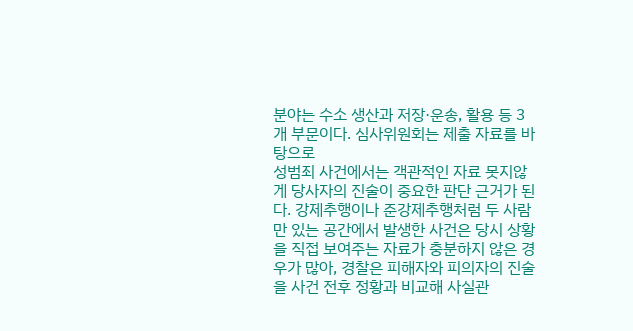분야는 수소 생산과 저장·운송, 활용 등 3개 부문이다. 심사위원회는 제출 자료를 바탕으로
성범죄 사건에서는 객관적인 자료 못지않게 당사자의 진술이 중요한 판단 근거가 된다. 강제추행이나 준강제추행처럼 두 사람만 있는 공간에서 발생한 사건은 당시 상황을 직접 보여주는 자료가 충분하지 않은 경우가 많아, 경찰은 피해자와 피의자의 진술을 사건 전후 정황과 비교해 사실관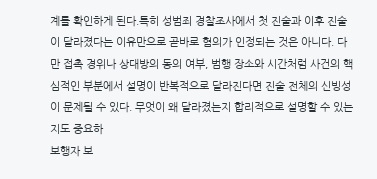계를 확인하게 된다.특히 성범죄 경찰조사에서 첫 진술과 이후 진술이 달라졌다는 이유만으로 곧바로 혐의가 인정되는 것은 아니다. 다만 접촉 경위나 상대방의 동의 여부, 범행 장소와 시간처럼 사건의 핵심적인 부분에서 설명이 반복적으로 달라진다면 진술 전체의 신빙성이 문제될 수 있다. 무엇이 왜 달라졌는지 합리적으로 설명할 수 있는지도 중요하
보행자 보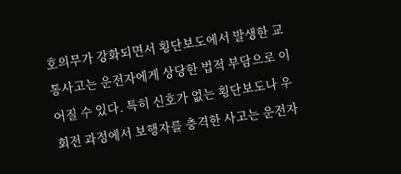호의무가 강화되면서 횡단보도에서 발생한 교통사고는 운전자에게 상당한 법적 부담으로 이어질 수 있다. 특히 신호가 없는 횡단보도나 우회전 과정에서 보행자를 충격한 사고는 운전자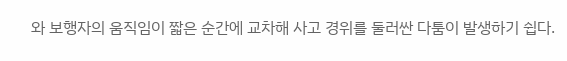와 보행자의 움직임이 짧은 순간에 교차해 사고 경위를 둘러싼 다툼이 발생하기 쉽다.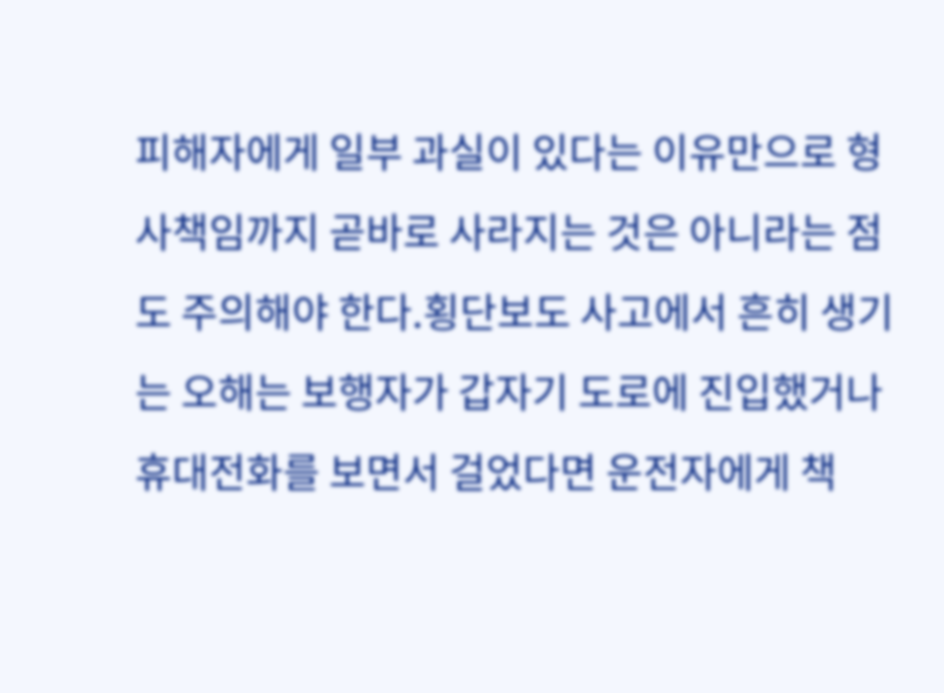피해자에게 일부 과실이 있다는 이유만으로 형사책임까지 곧바로 사라지는 것은 아니라는 점도 주의해야 한다.횡단보도 사고에서 흔히 생기는 오해는 보행자가 갑자기 도로에 진입했거나 휴대전화를 보면서 걸었다면 운전자에게 책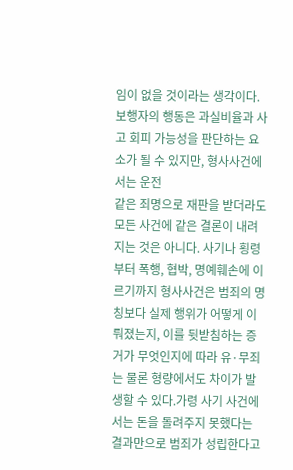임이 없을 것이라는 생각이다. 보행자의 행동은 과실비율과 사고 회피 가능성을 판단하는 요소가 될 수 있지만, 형사사건에서는 운전
같은 죄명으로 재판을 받더라도 모든 사건에 같은 결론이 내려지는 것은 아니다. 사기나 횡령부터 폭행, 협박, 명예훼손에 이르기까지 형사사건은 범죄의 명칭보다 실제 행위가 어떻게 이뤄졌는지, 이를 뒷받침하는 증거가 무엇인지에 따라 유·무죄는 물론 형량에서도 차이가 발생할 수 있다.가령 사기 사건에서는 돈을 돌려주지 못했다는 결과만으로 범죄가 성립한다고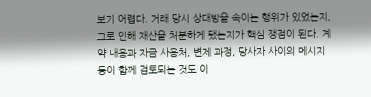보기 어렵다. 거래 당시 상대방을 속이는 행위가 있었는지, 그로 인해 재산을 처분하게 됐는지가 핵심 쟁점이 된다. 계약 내용과 자금 사용처, 변제 과정, 당사자 사이의 메시지 등이 함께 검토되는 것도 이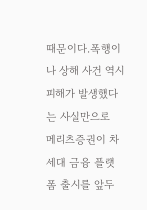때문이다.폭행이나 상해 사건 역시 피해가 발생했다는 사실만으로
메리츠증권이 차세대 금융 플랫폼 출시를 앞두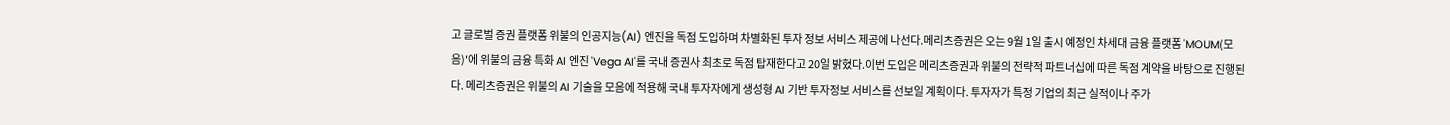고 글로벌 증권 플랫폼 위불의 인공지능(AI) 엔진을 독점 도입하며 차별화된 투자 정보 서비스 제공에 나선다.메리츠증권은 오는 9월 1일 출시 예정인 차세대 금융 플랫폼 'MOUM(모음)'에 위불의 금융 특화 AI 엔진 'Vega AI'를 국내 증권사 최초로 독점 탑재한다고 20일 밝혔다.이번 도입은 메리츠증권과 위불의 전략적 파트너십에 따른 독점 계약을 바탕으로 진행된다. 메리츠증권은 위불의 AI 기술을 모음에 적용해 국내 투자자에게 생성형 AI 기반 투자정보 서비스를 선보일 계획이다. 투자자가 특정 기업의 최근 실적이나 주가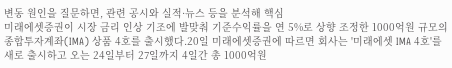변동 원인을 질문하면, 관련 공시와 실적·뉴스 등을 분석해 핵심
미래에셋증권이 시장 금리 인상 기조에 발맞춰 기준수익률을 연 5%로 상향 조정한 1000억원 규모의 종합투자계좌(IMA) 상품 4호를 출시했다.20일 미래에셋증권에 따르면 회사는 '미래에셋 IMA 4호'를 새로 출시하고 오는 24일부터 27일까지 4일간 총 1000억원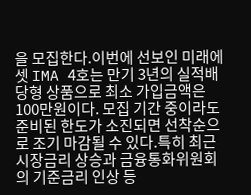을 모집한다.이번에 선보인 미래에셋 IMA 4호는 만기 3년의 실적배당형 상품으로 최소 가입금액은 100만원이다. 모집 기간 중이라도 준비된 한도가 소진되면 선착순으로 조기 마감될 수 있다.특히 최근 시장금리 상승과 금융통화위원회의 기준금리 인상 등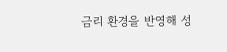금리 환경을 반영해 성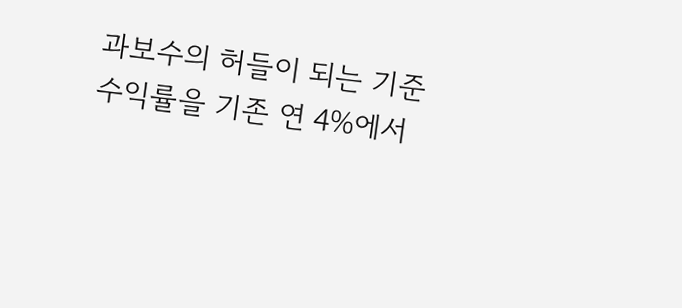과보수의 허들이 되는 기준수익률을 기존 연 4%에서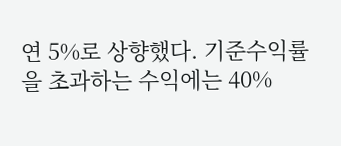연 5%로 상향했다. 기준수익률을 초과하는 수익에는 40%